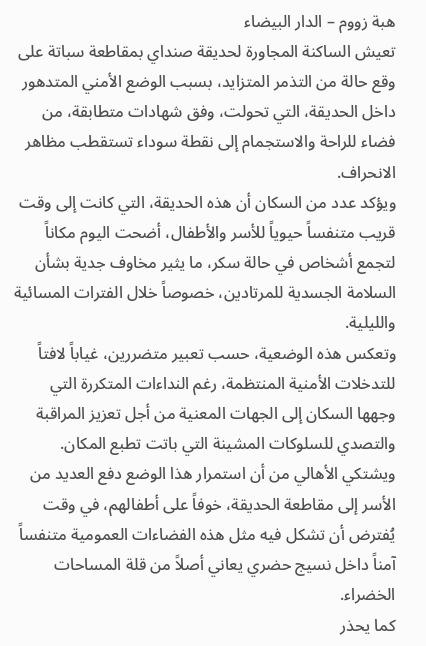هبة زووم – الدار البيضاء
تعيش الساكنة المجاورة لحديقة صنداي بمقاطعة سباتة على وقع حالة من التذمر المتزايد، بسبب الوضع الأمني المتدهور داخل الحديقة، التي تحولت، وفق شهادات متطابقة، من فضاء للراحة والاستجمام إلى نقطة سوداء تستقطب مظاهر الانحراف.
ويؤكد عدد من السكان أن هذه الحديقة، التي كانت إلى وقت قريب متنفساً حيوياً للأسر والأطفال، أضحت اليوم مكاناً لتجمع أشخاص في حالة سكر، ما يثير مخاوف جدية بشأن السلامة الجسدية للمرتادين، خصوصاً خلال الفترات المسائية والليلية.
وتعكس هذه الوضعية، حسب تعبير متضررين، غياباً لافتاً للتدخلات الأمنية المنتظمة، رغم النداءات المتكررة التي وجهها السكان إلى الجهات المعنية من أجل تعزيز المراقبة والتصدي للسلوكات المشينة التي باتت تطبع المكان.
ويشتكي الأهالي من أن استمرار هذا الوضع دفع العديد من الأسر إلى مقاطعة الحديقة، خوفاً على أطفالهم، في وقت يُفترض أن تشكل فيه مثل هذه الفضاءات العمومية متنفساً آمناً داخل نسيج حضري يعاني أصلاً من قلة المساحات الخضراء.
كما يحذر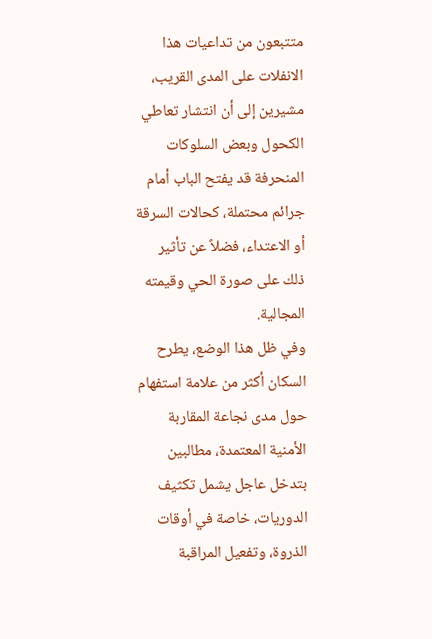متتبعون من تداعيات هذا الانفلات على المدى القريب، مشيرين إلى أن انتشار تعاطي الكحول وبعض السلوكات المنحرفة قد يفتح الباب أمام جرائم محتملة، كحالات السرقة أو الاعتداء، فضلاً عن تأثير ذلك على صورة الحي وقيمته المجالية.
وفي ظل هذا الوضع، يطرح السكان أكثر من علامة استفهام حول مدى نجاعة المقاربة الأمنية المعتمدة، مطالبين بتدخل عاجل يشمل تكثيف الدوريات، خاصة في أوقات الذروة، وتفعيل المراقبة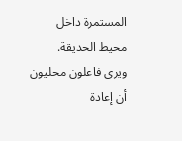المستمرة داخل محيط الحديقة.
ويرى فاعلون محليون أن إعادة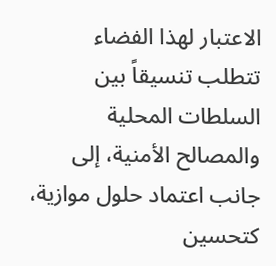الاعتبار لهذا الفضاء تتطلب تنسيقاً بين السلطات المحلية والمصالح الأمنية، إلى جانب اعتماد حلول موازية، كتحسين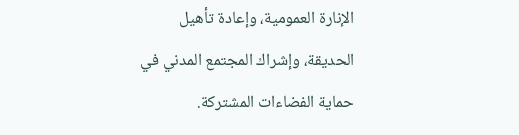الإنارة العمومية، وإعادة تأهيل الحديقة، وإشراك المجتمع المدني في حماية الفضاءات المشتركة.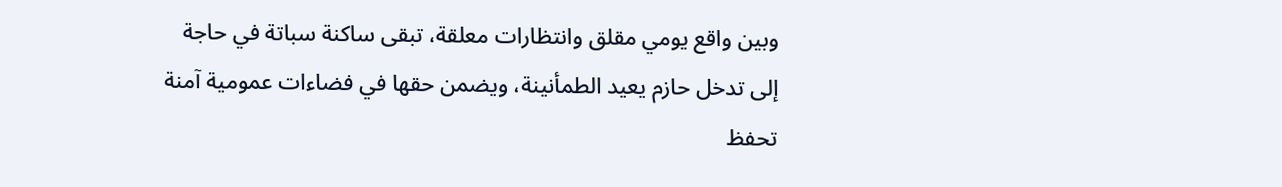وبين واقع يومي مقلق وانتظارات معلقة، تبقى ساكنة سباتة في حاجة إلى تدخل حازم يعيد الطمأنينة، ويضمن حقها في فضاءات عمومية آمنة تحفظ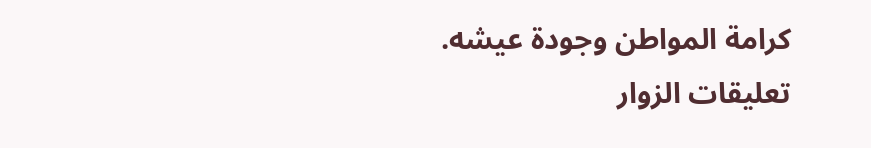كرامة المواطن وجودة عيشه.
تعليقات الزوار